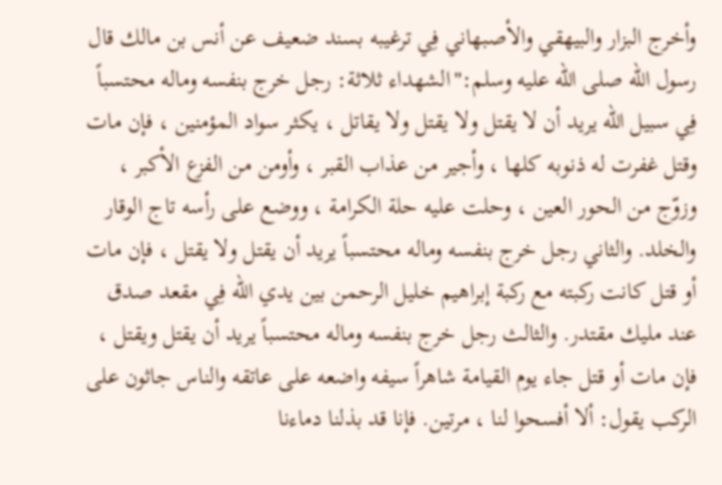وأخرج البزار والبيهقي والأصبهاني فِي ترغيبه بسند ضعيف عن أنس بن مالك قال رسول الله صلى الله عليه وسلم:"الشهداء ثلاثة: رجل خرج بنفسه وماله محتسباً فِي سبيل الله يريد أن لا يقتل ولا يقتل ولا يقاتل ، يكثر سواد المؤمنين ، فإن مات وقتل غفرت له ذنوبه كلها ، وأجير من عذاب القبر ، وأومن من الفزع الأكبر ، وزوّج من الحور العين ، وحلت عليه حلة الكرامة ، ووضع على رأسه تاج الوقار والخلد. والثاني رجل خرج بنفسه وماله محتسباً يريد أن يقتل ولا يقتل ، فإن مات أو قتل كانت ركبته مع ركبة إبراهيم خليل الرحمن بين يدي الله فِي مقعد صدق عند مليك مقتدر. والثالث رجل خرج بنفسه وماله محتسباً يريد أن يقتل ويقتل ، فإن مات أو قتل جاء يوم القيامة شاهراً سيفه واضعه على عاتقه والناس جاثون على الركب يقول: ألا أفسحوا لنا ، مرتين. فإنا قد بذلنا دماءنا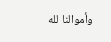وأموالنا لله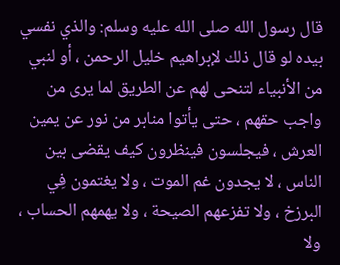قال رسول الله صلى الله عليه وسلم: والذي نفسي بيده لو قال ذلك لإبراهيم خليل الرحمن ، أو لنبي من الأنبياء لتنحى لهم عن الطريق لما يرى من واجب حقهم ، حتى يأتوا منابر من نور عن يمين العرش ، فيجلسون فينظرون كيف يقضى بين الناس ، لا يجدون غم الموت ، ولا يغتمون فِي البرزخ ، ولا تفزعهم الصيحة ، ولا يهمهم الحساب ، ولا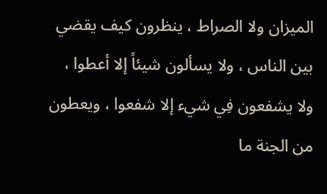الميزان ولا الصراط ، ينظرون كيف يقضي بين الناس ، ولا يسألون شيئاً إلا أعطوا ، ولا يشفعون فِي شيء إلا شفعوا ، ويعطون من الجنة ما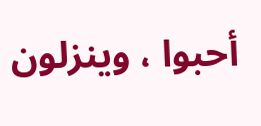أحبوا ، وينزلون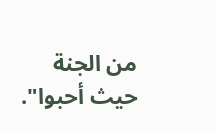من الجنة حيث أحبوا".